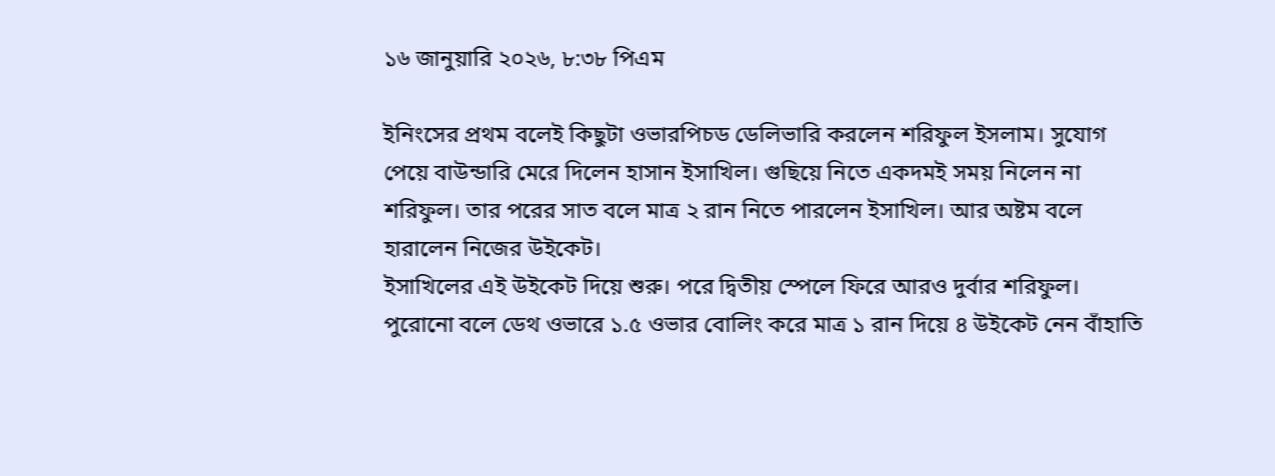১৬ জানুয়ারি ২০২৬, ৮:৩৮ পিএম

ইনিংসের প্রথম বলেই কিছুটা ওভারপিচড ডেলিভারি করলেন শরিফুল ইসলাম। সুযোগ পেয়ে বাউন্ডারি মেরে দিলেন হাসান ইসাখিল। গুছিয়ে নিতে একদমই সময় নিলেন না শরিফুল। তার পরের সাত বলে মাত্র ২ রান নিতে পারলেন ইসাখিল। আর অষ্টম বলে হারালেন নিজের উইকেট।
ইসাখিলের এই উইকেট দিয়ে শুরু। পরে দ্বিতীয় স্পেলে ফিরে আরও দুর্বার শরিফুল। পুরোনো বলে ডেথ ওভারে ১.৫ ওভার বোলিং করে মাত্র ১ রান দিয়ে ৪ উইকেট নেন বাঁহাতি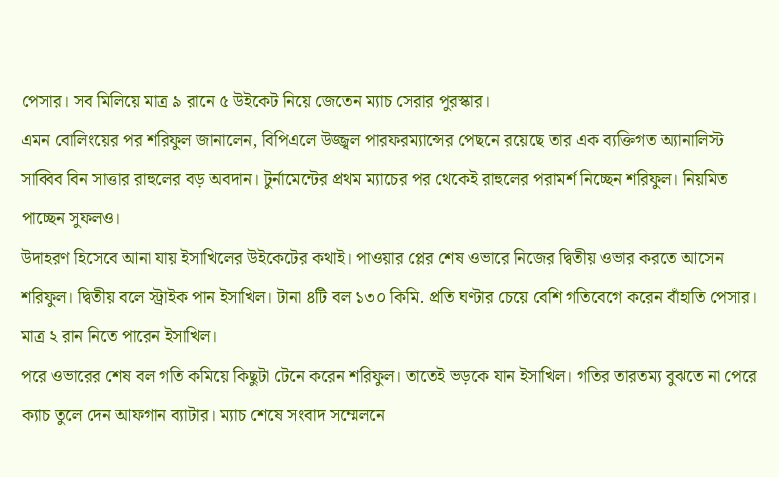পেসার। সব মিলিয়ে মাত্র ৯ রানে ৫ উইকেট নিয়ে জেতেন ম্যাচ সেরার পুরস্কার।
এমন বোলিংয়ের পর শরিফুল জানালেন, বিপিএলে উজ্জ্বল পারফরম্যান্সের পেছনে রয়েছে তার এক ব্যক্তিগত অ্যানালিস্ট সাব্বিব বিন সাত্তার রাহুলের বড় অবদান। টুর্নামেন্টের প্রথম ম্যাচের পর থেকেই রাহুলের পরামর্শ নিচ্ছেন শরিফুল। নিয়মিত পাচ্ছেন সুফলও।
উদাহরণ হিসেবে আনা যায় ইসাখিলের উইকেটের কথাই। পাওয়ার প্লের শেষ ওভারে নিজের দ্বিতীয় ওভার করতে আসেন শরিফুল। দ্বিতীয় বলে স্ট্রাইক পান ইসাখিল। টানা ৪টি বল ১৩০ কিমি. প্রতি ঘণ্টার চেয়ে বেশি গতিবেগে করেন বাঁহাতি পেসার। মাত্র ২ রান নিতে পারেন ইসাখিল।
পরে ওভারের শেষ বল গতি কমিয়ে কিছুটা টেনে করেন শরিফুল। তাতেই ভড়কে যান ইসাখিল। গতির তারতম্য বুঝতে না পেরে ক্যাচ তুলে দেন আফগান ব্যাটার। ম্যাচ শেষে সংবাদ সম্মেলনে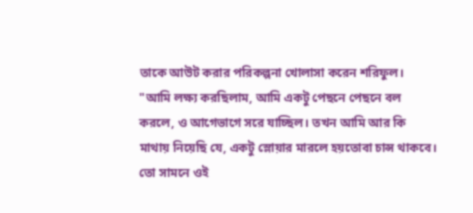তাকে আউট করার পরিকল্পনা খোলাসা করেন শরিফুল।
"আমি লক্ষ্য করছিলাম, আমি একটু পেছনে পেছনে বল করলে, ও আগেভাগে সরে যাচ্ছিল। তখন আমি আর কি মাথায় নিয়েছি যে, একটু স্লোয়ার মারলে হয়তোবা চান্স থাকবে। তো সামনে ওই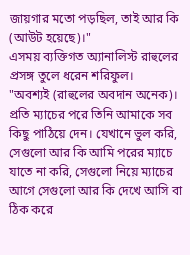জায়গার মতো পড়ছিল, তাই আর কি (আউট হয়েছে)।"
এসময় ব্যক্তিগত অ্যানালিস্ট রাহুলের প্রসঙ্গ তুলে ধরেন শরিফুল।
"অবশ্যই (রাহুলের অবদান অনেক)। প্রতি ম্যাচের পরে তিনি আমাকে সব কিছু পাঠিয়ে দেন। যেখানে ভুল করি, সেগুলো আর কি আমি পরের ম্যাচে যাতে না করি, সেগুলো নিয়ে ম্যাচের আগে সেগুলো আর কি দেখে আসি বা ঠিক করে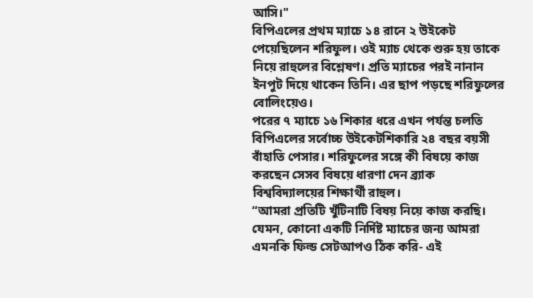আসি।"
বিপিএলের প্রথম ম্যাচে ১৪ রানে ২ উইকেট পেয়েছিলেন শরিফুল। ওই ম্যাচ থেকে শুরু হয় তাকে নিয়ে রাহুলের বিশ্লেষণ। প্রতি ম্যাচের পরই নানান ইনপুট দিয়ে থাকেন তিনি। এর ছাপ পড়ছে শরিফুলের বোলিংয়েও।
পরের ৭ ম্যাচে ১৬ শিকার ধরে এখন পর্যন্ত চলতি বিপিএলের সর্বোচ্চ উইকেটশিকারি ২৪ বছর বয়সী বাঁহাতি পেসার। শরিফুলের সঙ্গে কী বিষয়ে কাজ করছেন সেসব বিষয়ে ধারণা দেন ব্র্যাক বিশ্ববিদ্যালয়ের শিক্ষার্থী রাহুল।
“আমরা প্রতিটি খুঁটিনাটি বিষয় নিয়ে কাজ করছি। যেমন, কোনো একটি নির্দিষ্ট ম্যাচের জন্য আমরা এমনকি ফিল্ড সেটআপও ঠিক করি- এই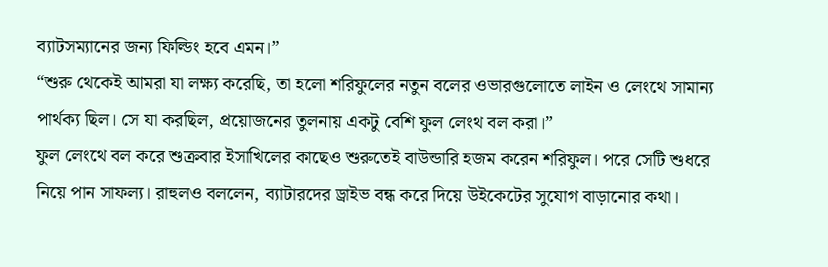ব্যাটসম্যানের জন্য ফিল্ডিং হবে এমন।”
“শুরু থেকেই আমরা যা লক্ষ্য করেছি, তা হলো শরিফুলের নতুন বলের ওভারগুলোতে লাইন ও লেংথে সামান্য পার্থক্য ছিল। সে যা করছিল, প্রয়োজনের তুলনায় একটু বেশি ফুল লেংথ বল করা।”
ফুল লেংথে বল করে শুক্রবার ইসাখিলের কাছেও শুরুতেই বাউন্ডারি হজম করেন শরিফুল। পরে সেটি শুধরে নিয়ে পান সাফল্য। রাহুলও বললেন, ব্যাটারদের ড্রাইভ বন্ধ করে দিয়ে উইকেটের সুযোগ বাড়ানোর কথা।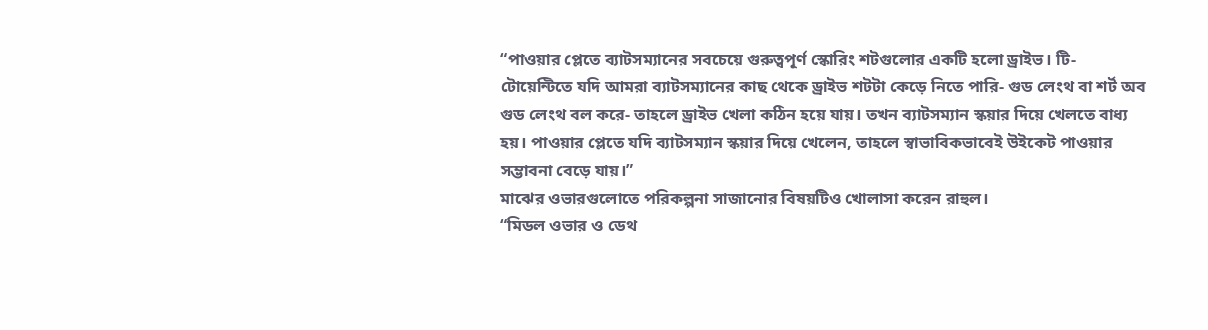“পাওয়ার প্লেতে ব্যাটসম্যানের সবচেয়ে গুরুত্বপূর্ণ স্কোরিং শটগুলোর একটি হলো ড্রাইভ। টি-টোয়েন্টিতে যদি আমরা ব্যাটসম্যানের কাছ থেকে ড্রাইভ শটটা কেড়ে নিতে পারি- গুড লেংথ বা শর্ট অব গুড লেংথ বল করে- তাহলে ড্রাইভ খেলা কঠিন হয়ে যায়। তখন ব্যাটসম্যান স্কয়ার দিয়ে খেলতে বাধ্য হয়। পাওয়ার প্লেতে যদি ব্যাটসম্যান স্কয়ার দিয়ে খেলেন, তাহলে স্বাভাবিকভাবেই উইকেট পাওয়ার সম্ভাবনা বেড়ে যায়।”
মাঝের ওভারগুলোতে পরিকল্পনা সাজানোর বিষয়টিও খোলাসা করেন রাহুল।
“মিডল ওভার ও ডেথ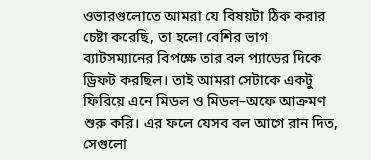ওভারগুলোতে আমরা যে বিষয়টা ঠিক করার চেষ্টা করেছি, তা হলো বেশির ভাগ ব্যাটসম্যানের বিপক্ষে তার বল প্যাডের দিকে ড্রিফট করছিল। তাই আমরা সেটাকে একটু ফিরিয়ে এনে মিডল ও মিডল–অফে আক্রমণ শুরু করি। এর ফলে যেসব বল আগে রান দিত, সেগুলো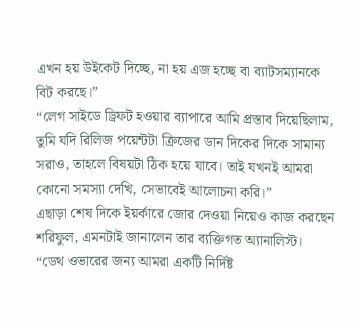এখন হয় উইকেট দিচ্ছে, না হয় এজ হচ্ছে বা ব্যাটসম্যানকে বিট করছে।”
“লেগ সাইডে ড্রিফট হওয়ার ব্যাপারে আমি প্রস্তাব দিয়েছিলাম, তুমি যদি রিলিজ পয়েন্টটা ক্রিজের ডান দিকের দিকে সামান্য সরাও, তাহলে বিষয়টা ঠিক হয়ে যাবে। তাই যখনই আমরা কোনো সমস্যা দেখি, সেভাবেই আলোচনা করি।”
এছাড়া শেষ দিকে ইয়র্কারে জোর দেওয়া নিয়েও কাজ করছেন শরিফুল, এমনটাই জানালেন তার ব্যক্তিগত অ্যানালিস্ট।
“ডেথ ওভারের জন্য আমরা একটি নির্দিষ্ট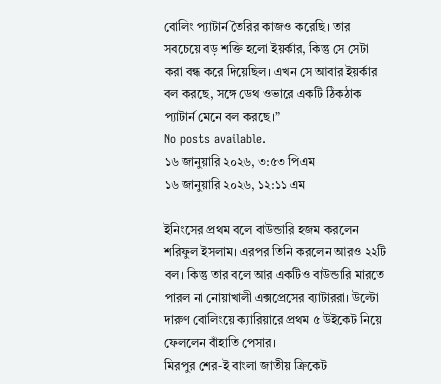বোলিং প্যাটার্ন তৈরির কাজও করেছি। তার সবচেয়ে বড় শক্তি হলো ইয়র্কার, কিন্তু সে সেটা করা বন্ধ করে দিয়েছিল। এখন সে আবার ইয়র্কার বল করছে, সঙ্গে ডেথ ওভারে একটি ঠিকঠাক প্যাটার্ন মেনে বল করছে।”
No posts available.
১৬ জানুয়ারি ২০২৬, ৩:৫৩ পিএম
১৬ জানুয়ারি ২০২৬, ১২:১১ এম

ইনিংসের প্রথম বলে বাউন্ডারি হজম করলেন শরিফুল ইসলাম। এরপর তিনি করলেন আরও ২২টি বল। কিন্তু তার বলে আর একটিও বাউন্ডারি মারতে পারল না নোয়াখালী এক্সপ্রেসের ব্যাটাররা। উল্টো দারুণ বোলিংয়ে ক্যারিয়ারে প্রথম ৫ উইকেট নিয়ে ফেললেন বাঁহাতি পেসার।
মিরপুর শের-ই বাংলা জাতীয় ক্রিকেট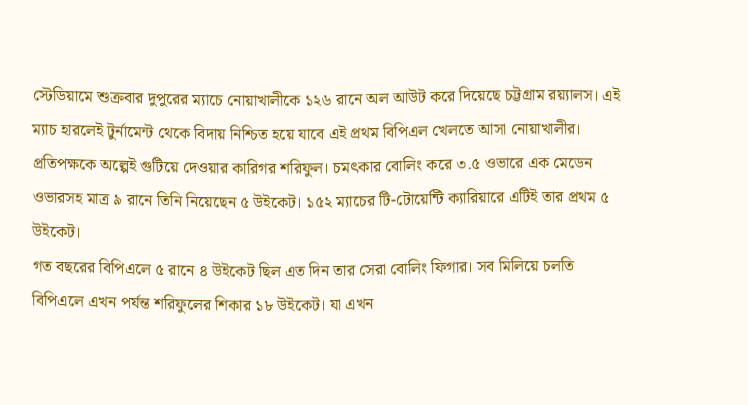স্টেডিয়ামে শুক্রবার দুপুরের ম্যাচে নোয়াখালীকে ১২৬ রানে অল আউট করে দিয়েছে চট্টগ্রাম রয়্যালস। এই ম্যাচ হারলেই টুর্নামেন্ট থেকে বিদায় নিশ্চিত হয়ে যাবে এই প্রথম বিপিএল খেলতে আসা নোয়াখালীর।
প্রতিপক্ষকে অল্পেই গুটিয়ে দেওয়ার কারিগর শরিফুল। চমৎকার বোলিং করে ৩.৫ ওভারে এক মেডেন ওভারসহ মাত্র ৯ রানে তিনি নিয়েছেন ৫ উইকেট। ১৫২ ম্যাচের টি-টোয়েন্টি ক্যারিয়ারে এটিই তার প্রথম ৫ উইকেট।
গত বছরের বিপিএলে ৫ রানে ৪ উইকেট ছিল এত দিন তার সেরা বোলিং ফিগার। সব মিলিয়ে চলতি বিপিএলে এখন পর্যন্ত শরিফুলের শিকার ১৮ উইকেট। যা এখন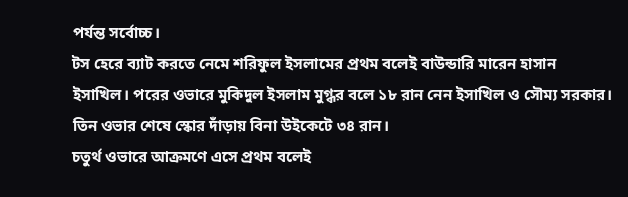পর্যন্ত সর্বোচ্চ।
টস হেরে ব্যাট করতে নেমে শরিফুল ইসলামের প্রথম বলেই বাউন্ডারি মারেন হাসান ইসাখিল। পরের ওভারে মুকিদুল ইসলাম মুগ্ধর বলে ১৮ রান নেন ইসাখিল ও সৌম্য সরকার। তিন ওভার শেষে স্কোর দাঁড়ায় বিনা উইকেটে ৩৪ রান।
চতুর্থ ওভারে আক্রমণে এসে প্রথম বলেই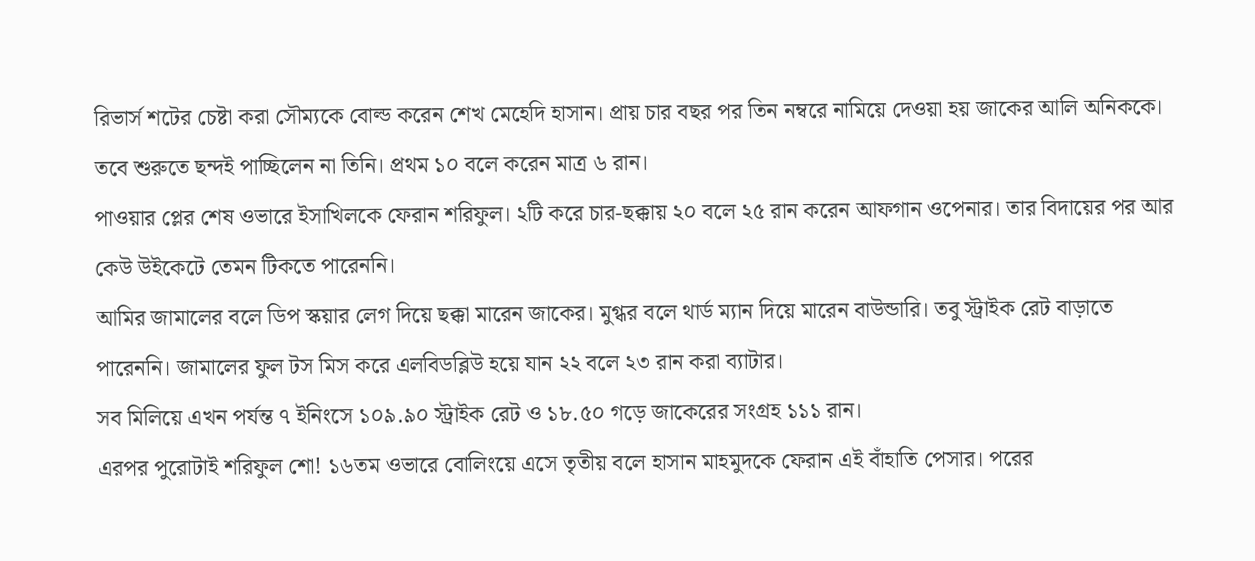রিভার্স শটের চেষ্টা করা সৌম্যকে বোল্ড করেন শেখ মেহেদি হাসান। প্রায় চার বছর পর তিন নম্বরে নামিয়ে দেওয়া হয় জাকের আলি অনিককে। তবে শুরুতে ছন্দই পাচ্ছিলেন না তিনি। প্রথম ১০ বলে করেন মাত্র ৬ রান।
পাওয়ার প্লের শেষ ওভারে ইসাখিলকে ফেরান শরিফুল। ২টি করে চার-ছক্কায় ২০ বলে ২৫ রান করেন আফগান ওপেনার। তার বিদায়ের পর আর কেউ উইকেটে তেমন টিকতে পারেননি।
আমির জামালের বলে ডিপ স্কয়ার লেগ দিয়ে ছক্কা মারেন জাকের। মুগ্ধর বলে থার্ড ম্যান দিয়ে মারেন বাউন্ডারি। তবু স্ট্রাইক রেট বাড়াতে পারেননি। জামালের ফুল টস মিস করে এলবিডব্লিউ হয়ে যান ২২ বলে ২৩ রান করা ব্যাটার।
সব মিলিয়ে এখন পর্যন্ত ৭ ইনিংসে ১০৯.৯০ স্ট্রাইক রেট ও ১৮.৫০ গড়ে জাকেরের সংগ্রহ ১১১ রান।
এরপর পুরোটাই শরিফুল শো! ১৬তম ওভারে বোলিংয়ে এসে তৃতীয় বলে হাসান মাহমুদকে ফেরান এই বাঁহাতি পেসার। পরের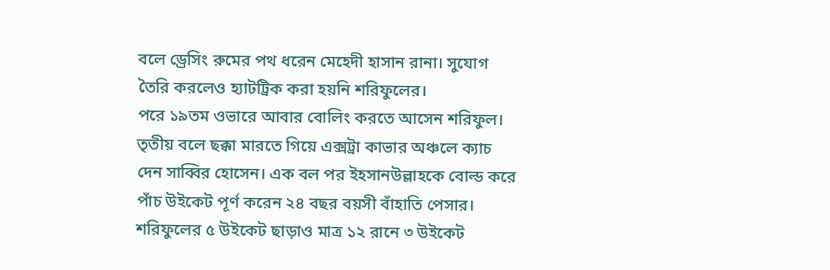বলে ড্রেসিং রুমের পথ ধরেন মেহেদী হাসান রানা। সুযোগ তৈরি করলেও হ্যাটট্রিক করা হয়নি শরিফুলের।
পরে ১৯তম ওভারে আবার বোলিং করতে আসেন শরিফুল। তৃতীয় বলে ছক্কা মারতে গিয়ে এক্সট্রা কাভার অঞ্চলে ক্যাচ দেন সাব্বির হোসেন। এক বল পর ইহসানউল্লাহকে বোল্ড করে পাঁচ উইকেট পূর্ণ করেন ২৪ বছর বয়সী বাঁহাতি পেসার।
শরিফুলের ৫ উইকেট ছাড়াও মাত্র ১২ রানে ৩ উইকেট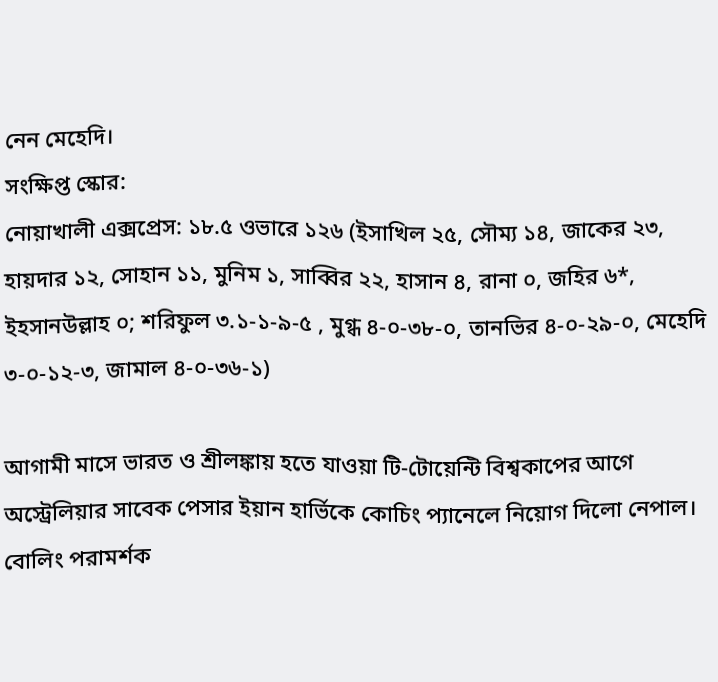নেন মেহেদি।
সংক্ষিপ্ত স্কোর:
নোয়াখালী এক্সপ্রেস: ১৮.৫ ওভারে ১২৬ (ইসাখিল ২৫, সৌম্য ১৪, জাকের ২৩, হায়দার ১২, সোহান ১১, মুনিম ১, সাব্বির ২২, হাসান ৪, রানা ০, জহির ৬*, ইহসানউল্লাহ ০; শরিফুল ৩.১-১-৯-৫ , মুগ্ধ ৪-০-৩৮-০, তানভির ৪-০-২৯-০, মেহেদি ৩-০-১২-৩, জামাল ৪-০-৩৬-১)

আগামী মাসে ভারত ও শ্রীলঙ্কায় হতে যাওয়া টি-টোয়েন্টি বিশ্বকাপের আগে অস্ট্রেলিয়ার সাবেক পেসার ইয়ান হার্ভিকে কোচিং প্যানেলে নিয়োগ দিলো নেপাল। বোলিং পরামর্শক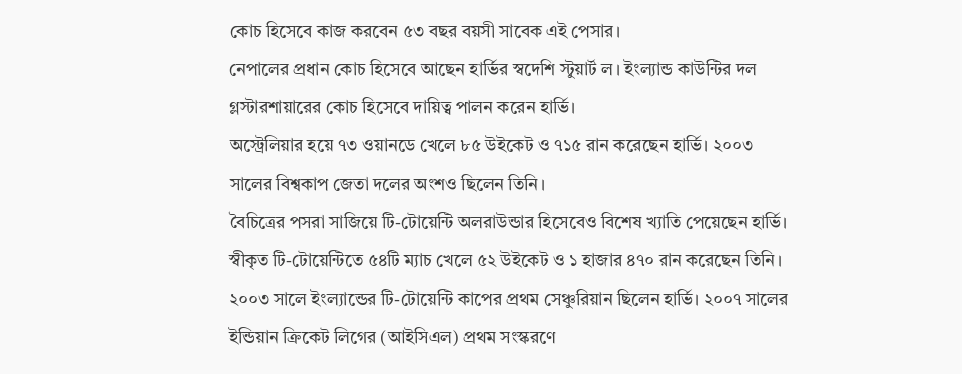কোচ হিসেবে কাজ করবেন ৫৩ বছর বয়সী সাবেক এই পেসার।
নেপালের প্রধান কোচ হিসেবে আছেন হার্ভির স্বদেশি স্টুয়ার্ট ল। ইংল্যান্ড কাউন্টির দল গ্লস্টারশায়ারের কোচ হিসেবে দায়িত্ব পালন করেন হার্ভি।
অস্ট্রেলিয়ার হয়ে ৭৩ ওয়ানডে খেলে ৮৫ উইকেট ও ৭১৫ রান করেছেন হার্ভি। ২০০৩ সালের বিশ্বকাপ জেতা দলের অংশও ছিলেন তিনি।
বৈচিত্রের পসরা সাজিয়ে টি-টোয়েন্টি অলরাউন্ডার হিসেবেও বিশেষ খ্যাতি পেয়েছেন হার্ভি। স্বীকৃত টি-টোয়েন্টিতে ৫৪টি ম্যাচ খেলে ৫২ উইকেট ও ১ হাজার ৪৭০ রান করেছেন তিনি।
২০০৩ সালে ইংল্যান্ডের টি-টোয়েন্টি কাপের প্রথম সেঞ্চুরিয়ান ছিলেন হার্ভি। ২০০৭ সালের ইন্ডিয়ান ক্রিকেট লিগের (আইসিএল) প্রথম সংস্করণে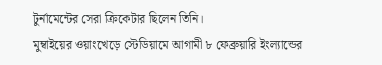টুর্নামেন্টের সেরা ক্রিকেটার ছিলেন তিনি।
মুম্বাইয়ের ওয়াংখেড়ে স্টেডিয়ামে আগামী ৮ ফেব্রুয়ারি ইংল্যান্ডের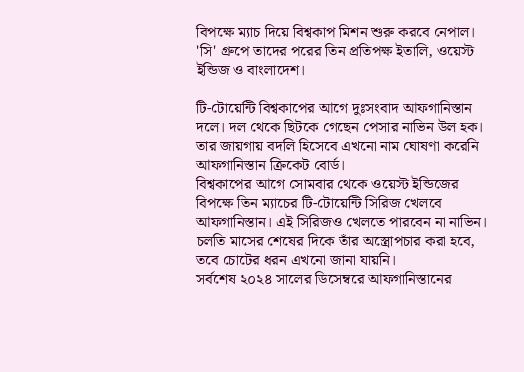বিপক্ষে ম্যাচ দিয়ে বিশ্বকাপ মিশন শুরু করবে নেপাল। 'সি' গ্রুপে তাদের পরের তিন প্রতিপক্ষ ইতালি, ওয়েস্ট ইন্ডিজ ও বাংলাদেশ।

টি-টোয়েন্টি বিশ্বকাপের আগে দুঃসংবাদ আফগানিস্তান দলে। দল থেকে ছিটকে গেছেন পেসার নাভিন উল হক। তার জায়গায় বদলি হিসেবে এখনো নাম ঘোষণা করেনি আফগানিস্তান ক্রিকেট বোর্ড।
বিশ্বকাপের আগে সোমবার থেকে ওয়েস্ট ইন্ডিজের বিপক্ষে তিন ম্যাচের টি-টোয়েন্টি সিরিজ খেলবে আফগানিস্তান। এই সিরিজও খেলতে পারবেন না নাভিন। চলতি মাসের শেষের দিকে তাঁর অস্ত্রোপচার করা হবে, তবে চোটের ধরন এখনো জানা যায়নি।
সর্বশেষ ২০২৪ সালের ডিসেম্বরে আফগানিস্তানের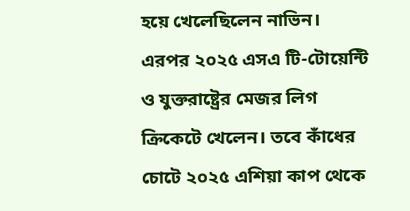হয়ে খেলেছিলেন নাভিন। এরপর ২০২৫ এসএ টি-টোয়েন্টি ও যুক্তরাষ্ট্রের মেজর লিগ ক্রিকেটে খেলেন। তবে কাঁধের চোটে ২০২৫ এশিয়া কাপ থেকে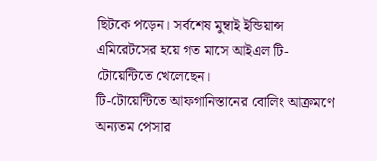ছিটকে পড়েন। সর্বশেষ মুম্বাই ইন্ডিয়ান্স এমিরেটসের হয়ে গত মাসে আইএল টি-টোয়েন্টিতে খেলেছেন।
টি-টোয়েন্টিতে আফগানিস্তানের বোলিং আক্রমণে অন্যতম পেসার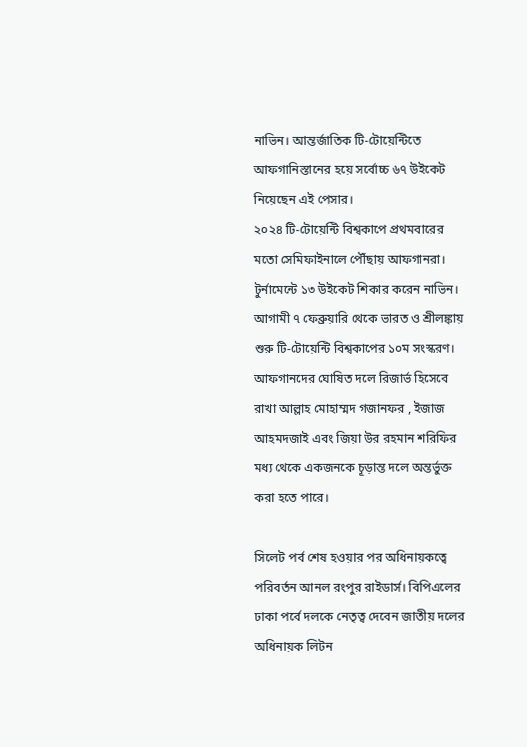নাভিন। আন্তর্জাতিক টি-টোয়েন্টিতে আফগানিস্তানের হয়ে সর্বোচ্চ ৬৭ উইকেট নিয়েছেন এই পেসার।
২০২৪ টি-টোয়েন্টি বিশ্বকাপে প্রথমবারের মতো সেমিফাইনালে পৌঁছায় আফগানরা। টুর্নামেন্টে ১৩ উইকেট শিকার করেন নাভিন।
আগামী ৭ ফেব্রুয়ারি থেকে ভারত ও শ্রীলঙ্কায় শুরু টি-টোয়েন্টি বিশ্বকাপের ১০ম সংস্করণ। আফগানদের ঘোষিত দলে রিজার্ভ হিসেবে রাখা আল্লাহ মোহাম্মদ গজানফর , ইজাজ আহমদজাই এবং জিয়া উর রহমান শরিফির মধ্য থেকে একজনকে চূড়ান্ত দলে অন্তর্ভুক্ত করা হতে পারে।

সিলেট পর্ব শেষ হওয়ার পর অধিনায়কত্বে পরিবর্তন আনল রংপুর রাইডার্স। বিপিএলের ঢাকা পর্বে দলকে নেতৃত্ব দেবেন জাতীয় দলের অধিনায়ক লিটন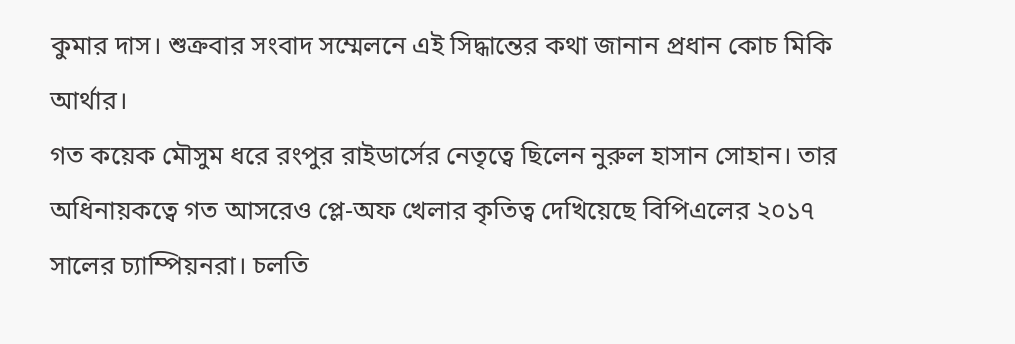কুমার দাস। শুক্রবার সংবাদ সম্মেলনে এই সিদ্ধান্তের কথা জানান প্রধান কোচ মিকি আর্থার।
গত কয়েক মৌসুম ধরে রংপুর রাইডার্সের নেতৃত্বে ছিলেন নুরুল হাসান সোহান। তার অধিনায়কত্বে গত আসরেও প্লে-অফ খেলার কৃতিত্ব দেখিয়েছে বিপিএলের ২০১৭ সালের চ্যাম্পিয়নরা। চলতি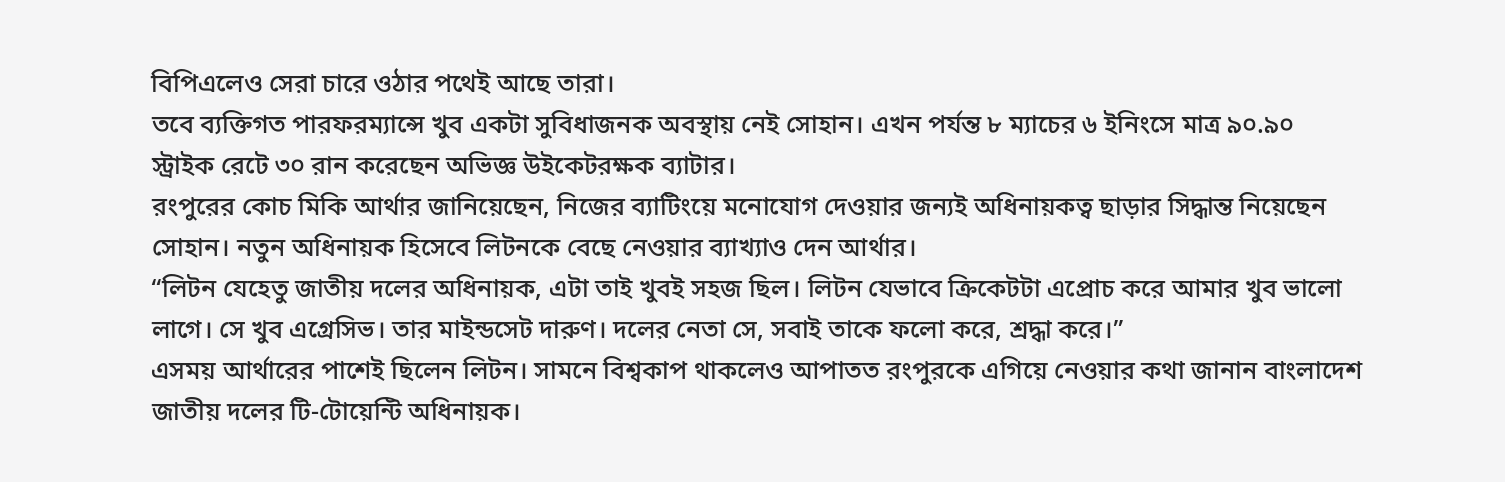বিপিএলেও সেরা চারে ওঠার পথেই আছে তারা।
তবে ব্যক্তিগত পারফরম্যান্সে খুব একটা সুবিধাজনক অবস্থায় নেই সোহান। এখন পর্যন্ত ৮ ম্যাচের ৬ ইনিংসে মাত্র ৯০.৯০ স্ট্রাইক রেটে ৩০ রান করেছেন অভিজ্ঞ উইকেটরক্ষক ব্যাটার।
রংপুরের কোচ মিকি আর্থার জানিয়েছেন, নিজের ব্যাটিংয়ে মনোযোগ দেওয়ার জন্যই অধিনায়কত্ব ছাড়ার সিদ্ধান্ত নিয়েছেন সোহান। নতুন অধিনায়ক হিসেবে লিটনকে বেছে নেওয়ার ব্যাখ্যাও দেন আর্থার।
“লিটন যেহেতু জাতীয় দলের অধিনায়ক, এটা তাই খুবই সহজ ছিল। লিটন যেভাবে ক্রিকেটটা এপ্রোচ করে আমার খুব ভালো লাগে। সে খুব এগ্রেসিভ। তার মাইন্ডসেট দারুণ। দলের নেতা সে, সবাই তাকে ফলো করে, শ্রদ্ধা করে।”
এসময় আর্থারের পাশেই ছিলেন লিটন। সামনে বিশ্বকাপ থাকলেও আপাতত রংপুরকে এগিয়ে নেওয়ার কথা জানান বাংলাদেশ জাতীয় দলের টি-টোয়েন্টি অধিনায়ক।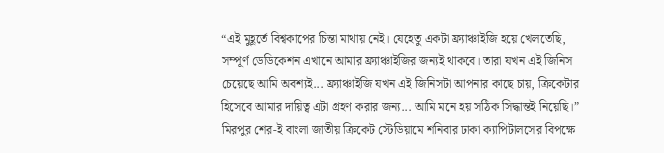“এই মুহূর্তে বিশ্বকাপের চিন্তা মাথায় নেই। যেহেতু একটা ফ্র্যাঞ্চাইজি হয়ে খেলতেছি, সম্পূর্ণ ডেডিকেশন এখানে আমার ফ্র্যাঞ্চাইজির জন্যই থাকবে। তারা যখন এই জিনিস চেয়েছে আমি অবশ্যই... ফ্র্যাঞ্চাইজি যখন এই জিনিসটা আপনার কাছে চায়, ক্রিকেটার হিসেবে আমার দায়িত্ব এটা গ্রহণ করার জন্য... আমি মনে হয় সঠিক সিদ্ধান্তই নিয়েছি।”
মিরপুর শের-ই বাংলা জাতীয় ক্রিকেট স্টেডিয়ামে শনিবার ঢাকা ক্যাপিটালসের বিপক্ষে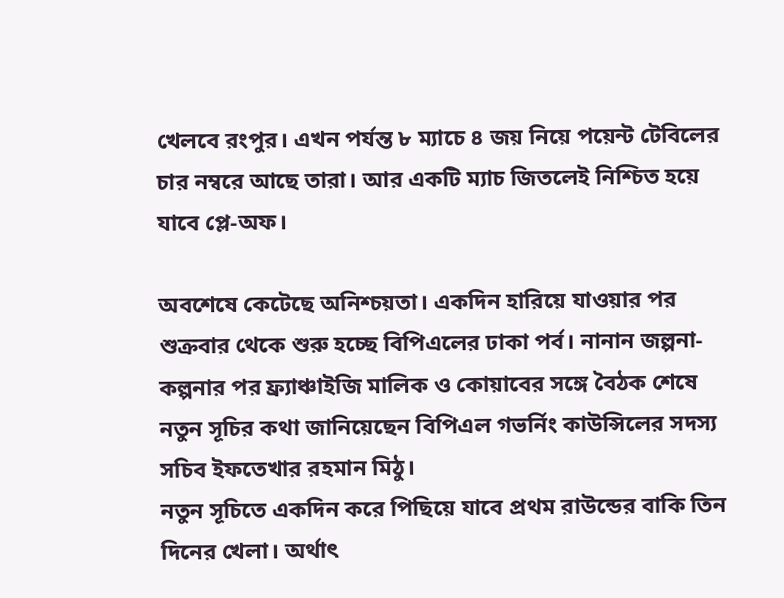খেলবে রংপুর। এখন পর্যন্ত ৮ ম্যাচে ৪ জয় নিয়ে পয়েন্ট টেবিলের চার নম্বরে আছে তারা। আর একটি ম্যাচ জিতলেই নিশ্চিত হয়ে যাবে প্লে-অফ।

অবশেষে কেটেছে অনিশ্চয়তা। একদিন হারিয়ে যাওয়ার পর শুক্রবার থেকে শুরু হচ্ছে বিপিএলের ঢাকা পর্ব। নানান জল্পনা-কল্পনার পর ফ্র্যাঞ্চাইজি মালিক ও কোয়াবের সঙ্গে বৈঠক শেষে নতুন সূচির কথা জানিয়েছেন বিপিএল গভর্নিং কাউন্সিলের সদস্য সচিব ইফতেখার রহমান মিঠু।
নতুন সূচিতে একদিন করে পিছিয়ে যাবে প্রথম রাউন্ডের বাকি তিন দিনের খেলা। অর্থাৎ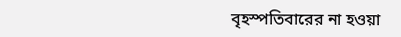বৃহস্পতিবারের না হওয়া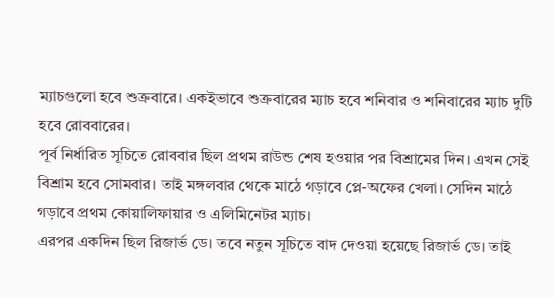ম্যাচগুলো হবে শুক্রবারে। একইভাবে শুক্রবারের ম্যাচ হবে শনিবার ও শনিবারের ম্যাচ দুটি হবে রোববারের।
পূর্ব নির্ধারিত সূচিতে রোববার ছিল প্রথম রাউন্ড শেষ হওয়ার পর বিশ্রামের দিন। এখন সেই বিশ্রাম হবে সোমবার। তাই মঙ্গলবার থেকে মাঠে গড়াবে প্লে-অফের খেলা। সেদিন মাঠে গড়াবে প্রথম কোয়ালিফায়ার ও এলিমিনেটর ম্যাচ।
এরপর একদিন ছিল রিজার্ভ ডে। তবে নতুন সূচিতে বাদ দেওয়া হয়েছে রিজার্ভ ডে। তাই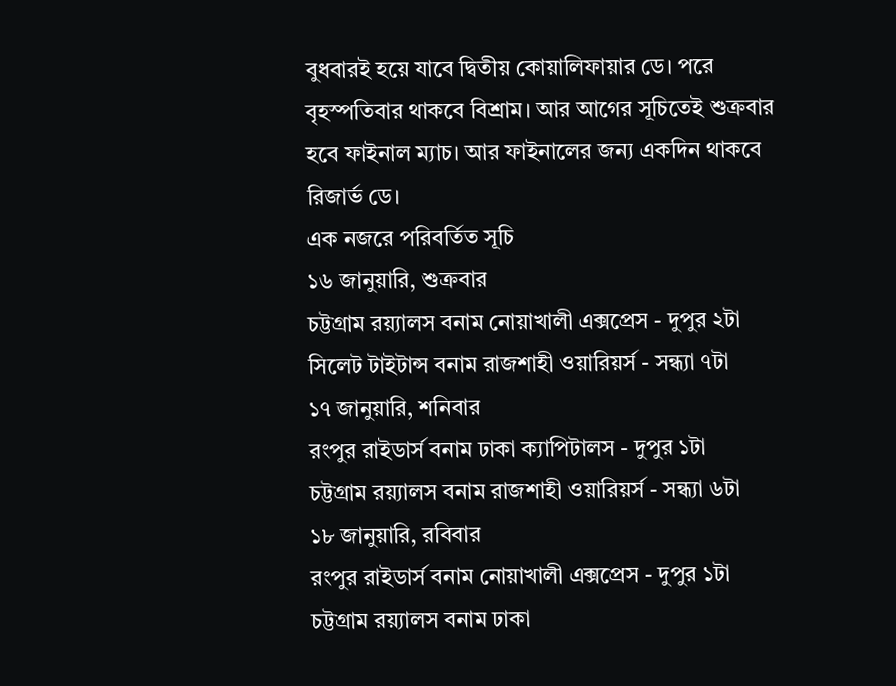বুধবারই হয়ে যাবে দ্বিতীয় কোয়ালিফায়ার ডে। পরে বৃহস্পতিবার থাকবে বিশ্রাম। আর আগের সূচিতেই শুক্রবার হবে ফাইনাল ম্যাচ। আর ফাইনালের জন্য একদিন থাকবে রিজার্ভ ডে।
এক নজরে পরিবর্তিত সূচি
১৬ জানুয়ারি, শুক্রবার
চট্টগ্রাম রয়্যালস বনাম নোয়াখালী এক্সপ্রেস - দুপুর ২টা
সিলেট টাইটান্স বনাম রাজশাহী ওয়ারিয়র্স - সন্ধ্যা ৭টা
১৭ জানুয়ারি, শনিবার
রংপুর রাইডার্স বনাম ঢাকা ক্যাপিটালস - দুপুর ১টা
চট্টগ্রাম রয়্যালস বনাম রাজশাহী ওয়ারিয়র্স - সন্ধ্যা ৬টা
১৮ জানুয়ারি, রবিবার
রংপুর রাইডার্স বনাম নোয়াখালী এক্সপ্রেস - দুপুর ১টা
চট্টগ্রাম রয়্যালস বনাম ঢাকা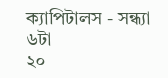ক্যাপিটালস - সন্ধ্যা ৬টা
২০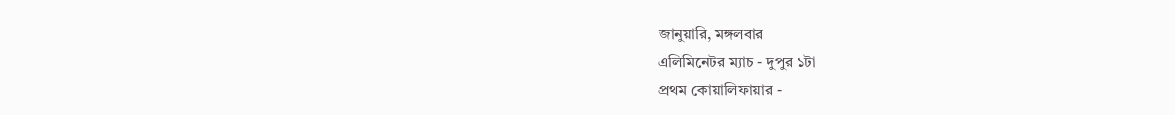জানুয়ারি, মঙ্গলবার
এলিমিনেটর ম্যাচ - দুপুর ১টা
প্রথম কোয়ালিফায়ার -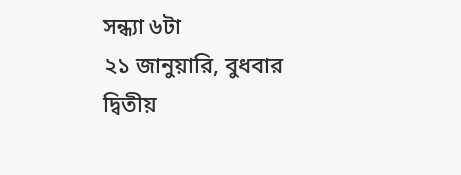সন্ধ্যা ৬টা
২১ জানুয়ারি, বুধবার
দ্বিতীয়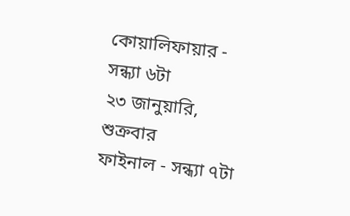কোয়ালিফায়ার - সন্ধ্যা ৬টা
২৩ জানুয়ারি, শুক্রবার
ফাইনাল - সন্ধ্যা ৭টা